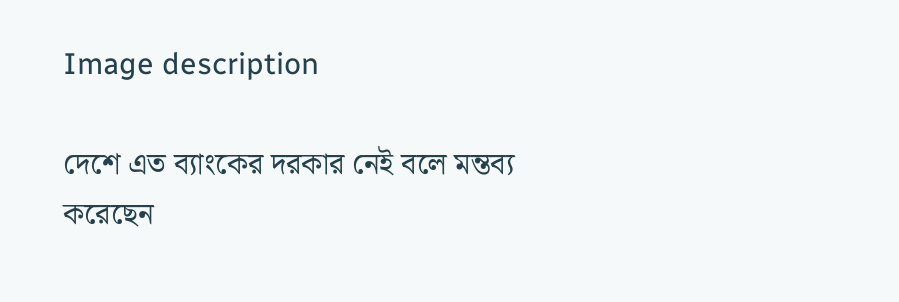Image description

দেশে এত ব্যাংকের দরকার নেই বলে মন্তব্য করেছেন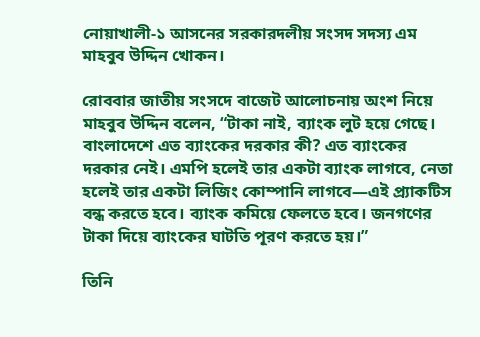নোয়াখালী-১ আসনের সরকারদলীয় সংসদ সদস্য এম মাহবুব উদ্দিন খোকন।

রোববার জাতীয় সংসদে বাজেট আলোচনায় অংশ নিয়ে মাহবুব উদ্দিন বলেন, “টাকা নাই, ব্যাংক লুট হয়ে গেছে। বাংলাদেশে এত ব্যাংকের দরকার কী? এত ব্যাংকের দরকার নেই। এমপি হলেই তার একটা ব্যাংক লাগবে, নেতা হলেই তার একটা লিজিং কোম্পানি লাগবে—এই প্র্যাকটিস বন্ধ করতে হবে। ব্যাংক কমিয়ে ফেলতে হবে। জনগণের টাকা দিয়ে ব্যাংকের ঘাটতি পূরণ করতে হয়।”

তিনি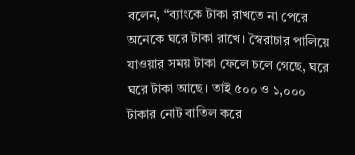বলেন, “ব্যাংকে টাকা রাখতে না পেরে অনেকে ঘরে টাকা রাখে। স্বৈরাচার পালিয়ে যাওয়ার সময় টাকা ফেলে চলে গেছে, ঘরে ঘরে টাকা আছে। তাই ৫০০ ও ১,০০০ টাকার নোট বাতিল করে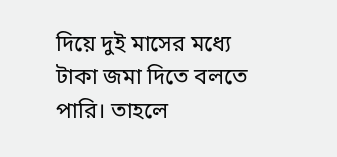দিয়ে দুই মাসের মধ্যে টাকা জমা দিতে বলতে পারি। তাহলে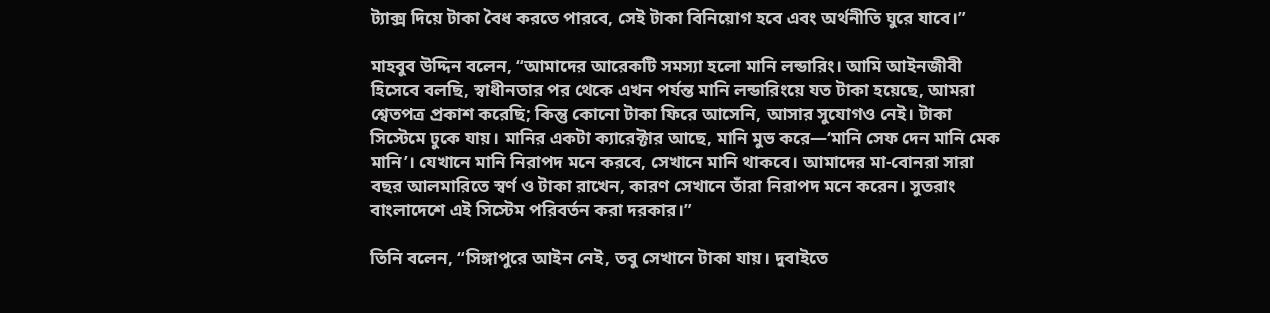ট্যাক্স দিয়ে টাকা বৈধ করতে পারবে, সেই টাকা বিনিয়োগ হবে এবং অর্থনীতি ঘুরে যাবে।”

মাহবুব উদ্দিন বলেন, “আমাদের আরেকটি সমস্যা হলো মানি লন্ডারিং। আমি আইনজীবী হিসেবে বলছি, স্বাধীনতার পর থেকে এখন পর্যন্ত মানি লন্ডারিংয়ে যত টাকা হয়েছে, আমরা শ্বেতপত্র প্রকাশ করেছি; কিন্তু কোনো টাকা ফিরে আসেনি, আসার সুযোগও নেই। টাকা সিস্টেমে ঢুকে যায়। মানির একটা ক্যারেক্টার আছে, মানি মুভ করে—‘মানি সেফ দেন মানি মেক মানি’। যেখানে মানি নিরাপদ মনে করবে, সেখানে মানি থাকবে। আমাদের মা-বোনরা সারা বছর আলমারিতে স্বর্ণ ও টাকা রাখেন, কারণ সেখানে তাঁরা নিরাপদ মনে করেন। সুতরাং বাংলাদেশে এই সিস্টেম পরিবর্তন করা দরকার।”

তিনি বলেন, “সিঙ্গাপুরে আইন নেই, তবু সেখানে টাকা যায়। দুবাইতে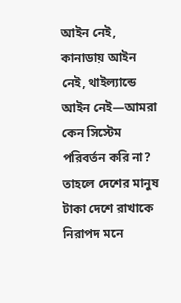আইন নেই, কানাডায় আইন নেই, থাইল্যান্ডে আইন নেই—আমরা কেন সিস্টেম পরিবর্তন করি না? তাহলে দেশের মানুষ টাকা দেশে রাখাকে নিরাপদ মনে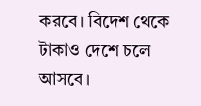করবে। বিদেশ থেকে টাকাও দেশে চলে আসবে।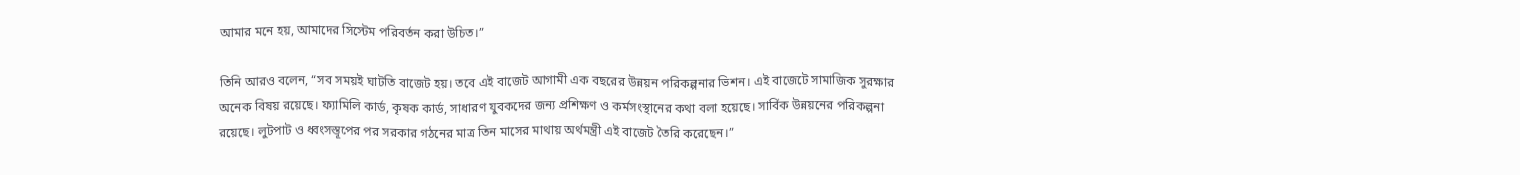আমার মনে হয়, আমাদের সিস্টেম পরিবর্তন করা উচিত।”

তিনি আরও বলেন, “সব সময়ই ঘাটতি বাজেট হয়। তবে এই বাজেট আগামী এক বছরের উন্নয়ন পরিকল্পনার ভিশন। এই বাজেটে সামাজিক সুরক্ষার অনেক বিষয় রয়েছে। ফ্যামিলি কার্ড, কৃষক কার্ড, সাধারণ যুবকদের জন্য প্রশিক্ষণ ও কর্মসংস্থানের কথা বলা হয়েছে। সার্বিক উন্নয়নের পরিকল্পনা রয়েছে। লুটপাট ও ধ্বংসস্তূপের পর সরকার গঠনের মাত্র তিন মাসের মাথায় অর্থমন্ত্রী এই বাজেট তৈরি করেছেন।”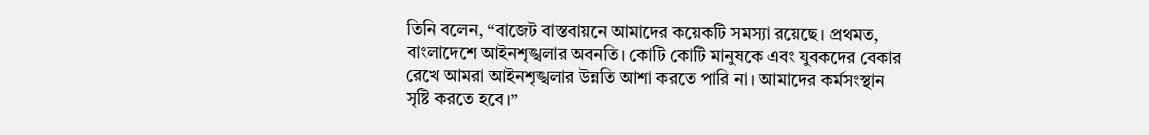তিনি বলেন, “বাজেট বাস্তবায়নে আমাদের কয়েকটি সমস্যা রয়েছে। প্রথমত, বাংলাদেশে আইনশৃঙ্খলার অবনতি। কোটি কোটি মানুষকে এবং যুবকদের বেকার রেখে আমরা আইনশৃঙ্খলার উন্নতি আশা করতে পারি না। আমাদের কর্মসংস্থান সৃষ্টি করতে হবে।”